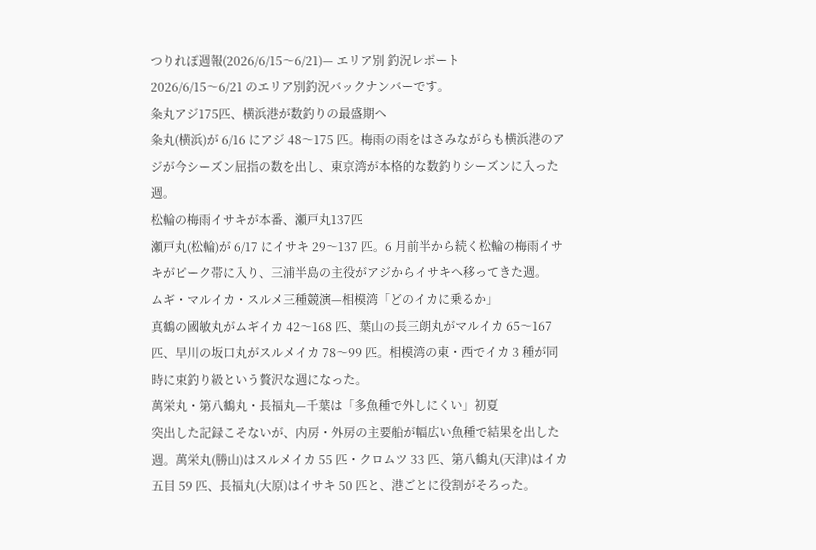つりれぽ週報(2026/6/15〜6/21)— エリア別 釣況レポート
2026/6/15〜6/21 のエリア別釣況バックナンバーです。
粂丸アジ175匹、横浜港が数釣りの最盛期へ
粂丸(横浜)が 6/16 にアジ 48〜175 匹。梅雨の雨をはさみながらも横浜港のアジが今シーズン屈指の数を出し、東京湾が本格的な数釣りシーズンに入った週。
松輪の梅雨イサキが本番、瀬戸丸137匹
瀬戸丸(松輪)が 6/17 にイサキ 29〜137 匹。6 月前半から続く松輪の梅雨イサキがピーク帯に入り、三浦半島の主役がアジからイサキへ移ってきた週。
ムギ・マルイカ・スルメ三種競演—相模湾「どのイカに乗るか」
真鶴の國敏丸がムギイカ 42〜168 匹、葉山の長三朗丸がマルイカ 65〜167 匹、早川の坂口丸がスルメイカ 78〜99 匹。相模湾の東・西でイカ 3 種が同時に束釣り級という贅沢な週になった。
萬栄丸・第八鶴丸・長福丸—千葉は「多魚種で外しにくい」初夏
突出した記録こそないが、内房・外房の主要船が幅広い魚種で結果を出した週。萬栄丸(勝山)はスルメイカ 55 匹・クロムツ 33 匹、第八鶴丸(天津)はイカ五目 59 匹、長福丸(大原)はイサキ 50 匹と、港ごとに役割がそろった。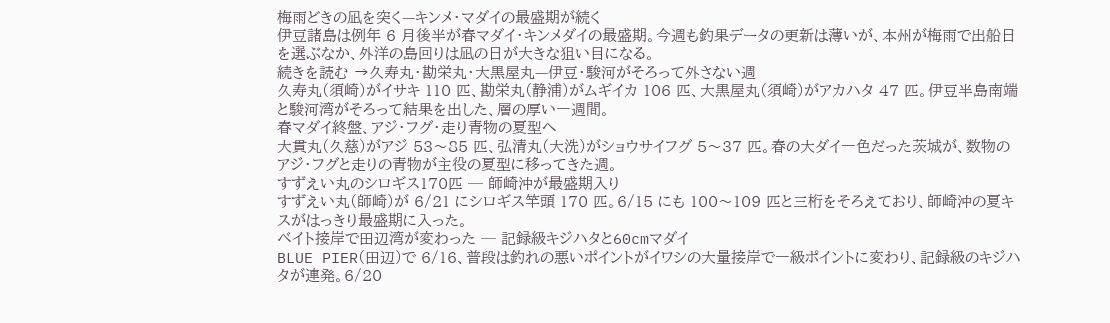梅雨どきの凪を突く—キンメ・マダイの最盛期が続く
伊豆諸島は例年 6 月後半が春マダイ・キンメダイの最盛期。今週も釣果データの更新は薄いが、本州が梅雨で出船日を選ぶなか、外洋の島回りは凪の日が大きな狙い目になる。
続きを読む →久寿丸・勘栄丸・大黒屋丸—伊豆・駿河がそろって外さない週
久寿丸(須崎)がイサキ 110 匹、勘栄丸(静浦)がムギイカ 106 匹、大黒屋丸(須崎)がアカハタ 47 匹。伊豆半島南端と駿河湾がそろって結果を出した、層の厚い一週間。
春マダイ終盤、アジ・フグ・走り青物の夏型へ
大貫丸(久慈)がアジ 53〜85 匹、弘清丸(大洗)がショウサイフグ 5〜37 匹。春の大ダイ一色だった茨城が、数物のアジ・フグと走りの青物が主役の夏型に移ってきた週。
すずえい丸のシロギス170匹 ─ 師崎沖が最盛期入り
すずえい丸(師崎)が 6/21 にシロギス竿頭 170 匹。6/15 にも 100〜109 匹と三桁をそろえており、師崎沖の夏キスがはっきり最盛期に入った。
ベイト接岸で田辺湾が変わった ─ 記録級キジハタと60cmマダイ
BLUE PIER(田辺)で 6/16、普段は釣れの悪いポイントがイワシの大量接岸で一級ポイントに変わり、記録級のキジハタが連発。6/20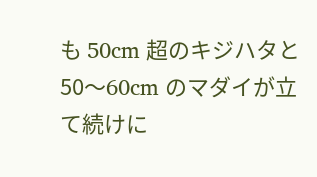も 50cm 超のキジハタと 50〜60cm のマダイが立て続けに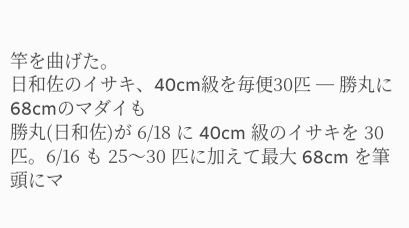竿を曲げた。
日和佐のイサキ、40cm級を毎便30匹 ─ 勝丸に68cmのマダイも
勝丸(日和佐)が 6/18 に 40cm 級のイサキを 30 匹。6/16 も 25〜30 匹に加えて最大 68cm を筆頭にマ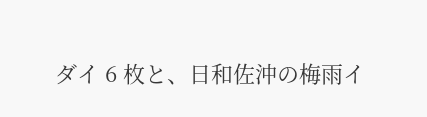ダイ 6 枚と、日和佐沖の梅雨イ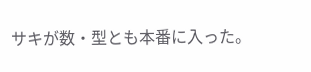サキが数・型とも本番に入った。